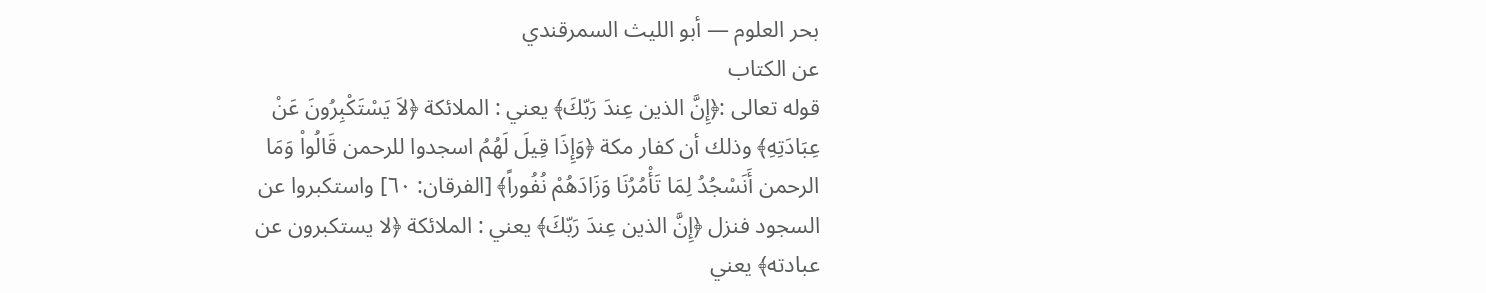بحر العلوم — أبو الليث السمرقندي
عن الكتاب
قوله تعالى :﴿إِنَّ الذين عِندَ رَبّكَ﴾ يعني : الملائكة ﴿لاَ يَسْتَكْبِرُونَ عَنْ عِبَادَتِهِ﴾ وذلك أن كفار مكة ﴿وَإِذَا قِيلَ لَهُمُ اسجدوا للرحمن قَالُواْ وَمَا الرحمن أَنَسْجُدُ لِمَا تَأْمُرُنَا وَزَادَهُمْ نُفُوراً﴾ [الفرقان: ٦٠] واستكبروا عن السجود فنزل ﴿إِنَّ الذين عِندَ رَبّكَ﴾ يعني : الملائكة ﴿لا يستكبرون عن عبادته﴾ يعني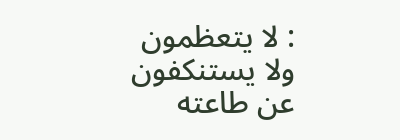: لا يتعظمون ولا يستنكفون عن طاعته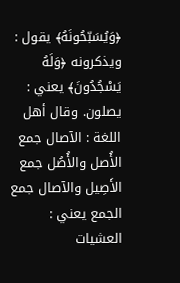﴿وَيُسَبّحُونَهُ﴾ يقول : ويذكرونه ﴿وَلَهُ يَسْجُدُونَ﴾ يعني : يصلون. وقال أهل اللغة : الآصال جمع الأُصل والأُصُل جمع الأَصِيل والآصال جمع الجمع يعني : العشيات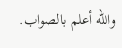والله أعلم بالصواب.